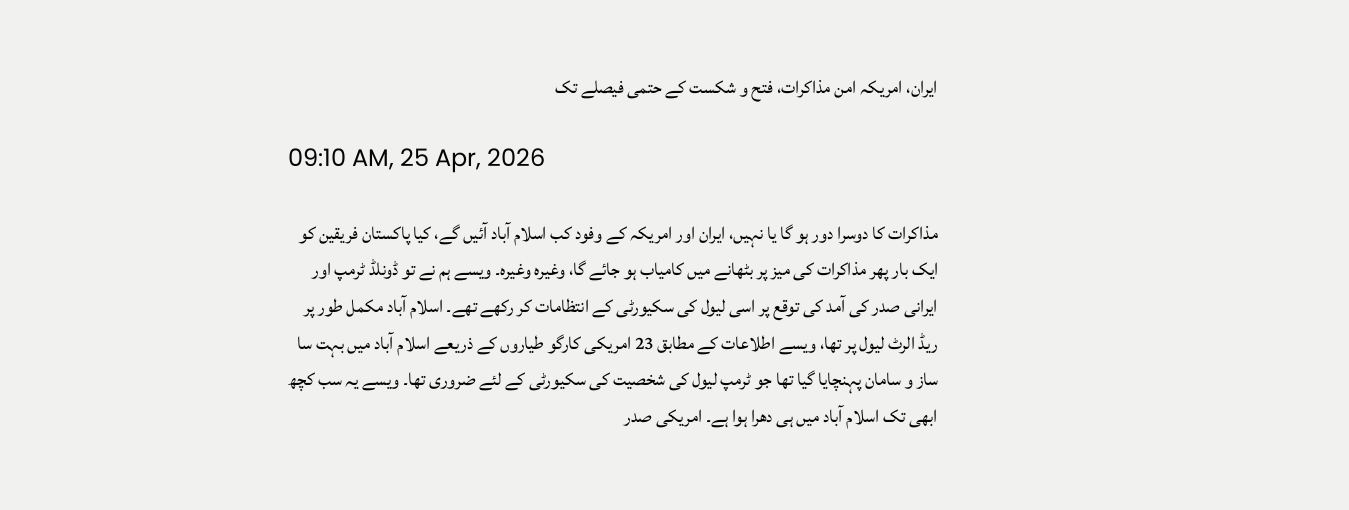ایران، امریکہ امن مذاکرات، فتح و شکست کے حتمی فیصلے تک

09:10 AM, 25 Apr, 2026

مذاکرات کا دوسرا دور ہو گا یا نہیں، ایران اور امریکہ کے وفود کب اسلام آباد آئیں گے، کیا پاکستان فریقین کو ایک بار پھر مذاکرات کی میز پر بٹھانے میں کامیاب ہو جائے گا، وغیرہ وغیرہ۔ ویسے ہم نے تو ڈونلڈ ٹرمپ اور ایرانی صدر کی آمد کی توقع پر اسی لیول کی سکیورٹی کے انتظامات کر رکھے تھے۔ اسلام آباد مکمل طور پر ریڈ الرٹ لیول پر تھا، ویسے اطلاعات کے مطابق 23 امریکی کارگو طیاروں کے ذریعے اسلام آباد میں بہت سا ساز و سامان پہنچایا گیا تھا جو ٹرمپ لیول کی شخصیت کی سکیورٹی کے لئے ضروری تھا۔ ویسے یہ سب کچھ ابھی تک اسلام آباد میں ہی دھرا ہوا ہے۔ امریکی صدر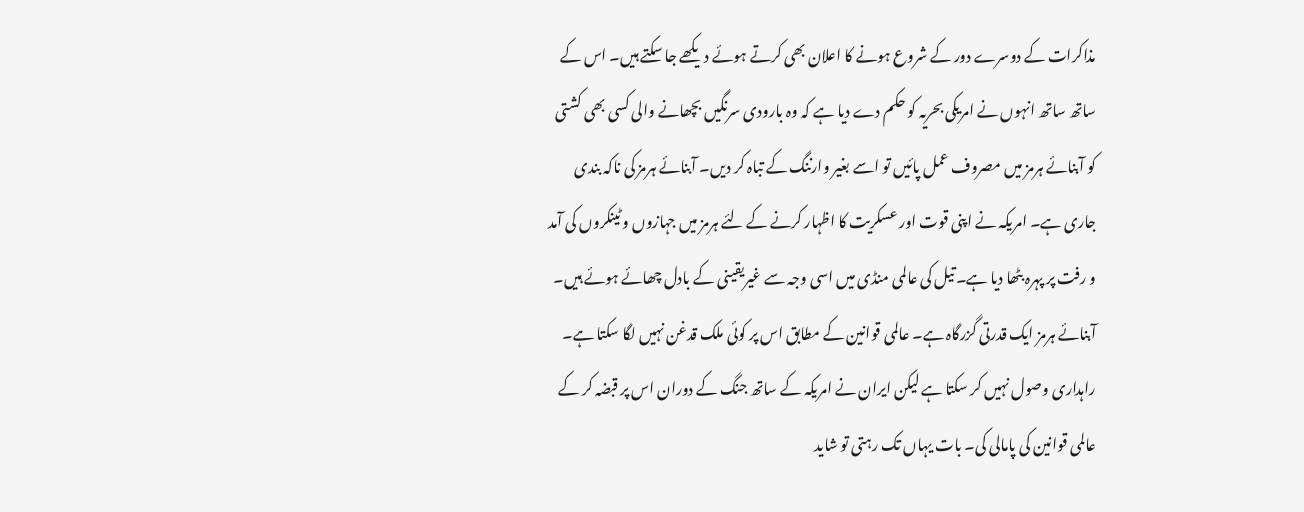مذاکرات کے دوسرے دور کے شروع ہونے کا اعلان بھی کرتے ہوئے دیکھے جا سکتے ہیں۔ اس کے ساتھ ساتھ انہوں نے امریکی بحریہ کو حکم دے دیا ہے کہ وہ بارودی سرنگیں بچھانے والی کسی بھی کشتی کو آبنائے ہرمز میں مصروف عمل پائیں تو اسے بغیر وارننگ کے تباہ کر دیں۔ آبنائے ہرمز کی ناکہ بندی جاری ہے۔ امریکہ نے اپنی قوت اور عسکریت کا اظہار کرنے کے لئے ہرمز میں جہازوں و ٹینکروں کی آمد و رفت پر پہرہ بٹھا دیا ہے۔ تیل کی عالمی منڈی میں اسی وجہ سے غیریقینی کے بادل چھائے ہوئے ہیں۔ آبنائے ہرمز ایک قدرتی گزرگاہ ہے۔ عالمی قوانین کے مطابق اس پر کوئی ملک قدغن نہیں لگا سکتا ہے۔ راہداری وصول نہیں کر سکتا ہے لیکن ایران نے امریکہ کے ساتھ جنگ کے دوران اس پر قبضہ کر کے عالمی قوانین کی پامالی کی۔ بات یہاں تک رہتی تو شاید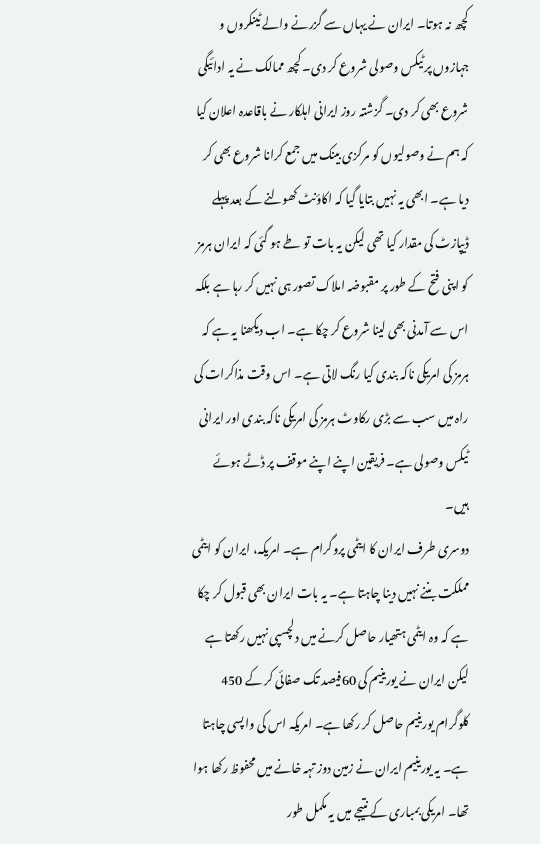کچھ نہ ہوتا۔ ایران نے یہاں سے گزرنے والے ٹینکروں و جہازوں پر ٹیکس وصولی شروع کر دی۔ کچھ ممالک نے یہ ادائیگی شروع بھی کر دی۔ گزشتہ روز ایرانی اہلکار نے باقاعدہ اعلان کیا کہ ہم نے وصولیوں کو مرکزی بینک میں جمع کرانا شروع بھی کر دیا ہے۔ ابھی یہ نہیں بتایا گیا کہ اکاؤنٹ کھولنے کے بعد پہلے ڈیپازٹ کی مقدار کیا تھی لیکن یہ بات تو طے ہو گئی کہ ایران ہرمز کو اپنی فتح کے طور پر مقبوضہ املاک تصور ہی نہیں کر رہا ہے بلکہ اس سے آمدنی بھی لینا شروع کر چکا ہے۔ اب دیکھنا یہ ہے کہ ہرمز کی امریکی ناکہ بندی کیا رنگ لاتی ہے۔ اس وقت مذاکرات کی راہ میں سب سے بڑی رکاوٹ ہرمز کی امریکی ناکہ بندی اور ایرانی ٹیکس وصولی ہے۔ فریقین اپنے اپنے موقف پر ڈٹے ہوئے ہیں۔
دوسری طرف ایران کا ایٹمی پروگرام ہے۔ امریکہ، ایران کو ایٹمی مملکت بننے نہیں دینا چاہتا ہے۔ یہ بات ایران بھی قبول کر چکا ہے کہ وہ ایٹمی ہتھیار حاصل کرنے میں دلچسپی نہیں رکھتا ہے لیکن ایران نے یورینیم کی 60فیصد تک صفائی کر کے 450 کلوگرام یورینیم حاصل کر رکھا ہے۔ امریکہ اس کی واپسی چاہتا ہے۔ یہ یورینیم ایران نے زمین دوز تہہ خانے میں محفوظ رکھا ہوا تھا۔ امریکی بمباری کے نتیجے میں یہ مکمل طور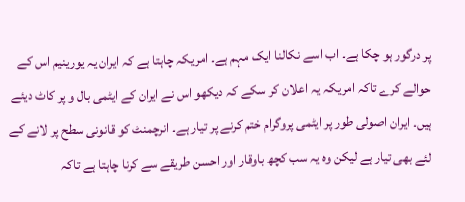پر درگور ہو چکا ہے۔ اب اسے نکالنا ایک مہم ہے۔ امریکہ چاہتا ہے کہ ایران یہ یورینیم اس کے حوالے کرے تاکہ امریکہ یہ اعلان کر سکے کہ دیکھو اس نے ایران کے ایٹمی بال و پر کاٹ دیئے ہیں۔ ایران اصولی طور پر ایٹمی پروگرام ختم کرنے پر تیار ہے۔ انرچمنٹ کو قانونی سطح پر لانے کے لئے بھی تیار ہے لیکن وہ یہ سب کچھ باوقار اور احسن طریقے سے کرنا چاہتا ہے تاکہ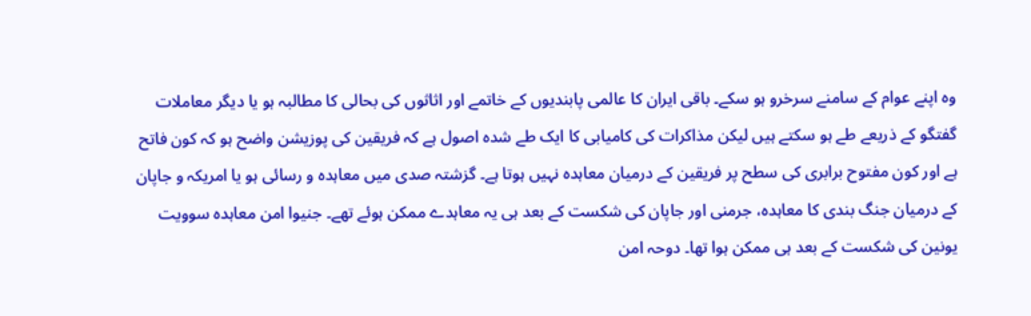وہ اپنے عوام کے سامنے سرخرو ہو سکے۔ باقی ایران کا عالمی پابندیوں کے خاتمے اور اثاثوں کی بحالی کا مطالبہ ہو یا دیگر معاملات گفتگو کے ذریعے طے ہو سکتے ہیں لیکن مذاکرات کی کامیابی کا ایک طے شدہ اصول ہے کہ فریقین کی پوزیشن واضح ہو کہ کون فاتح ہے اور کون مفتوح برابری کی سطح پر فریقین کے درمیان معاہدہ نہیں ہوتا ہے۔ گزشتہ صدی میں معاہدہ و رسائی ہو یا امریکہ و جاپان کے درمیان جنگ بندی کا معاہدہ، جرمنی اور جاپان کی شکست کے بعد ہی یہ معاہدے ممکن ہوئے تھے۔ جنیوا امن معاہدہ سوویت یونین کی شکست کے بعد ہی ممکن ہوا تھا۔ دوحہ امن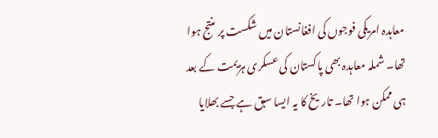معاہدہ امریکی فوجوں کی افغانستان میں شکست پر منتج ہوا تھا۔ شملہ معاہدہ بھی پاکستان کی عسکری ہزیمت کے بعد ہی ممکن ہوا تھا۔ تاریخ کا یہ ایسا سبق ہے جسے بھلایا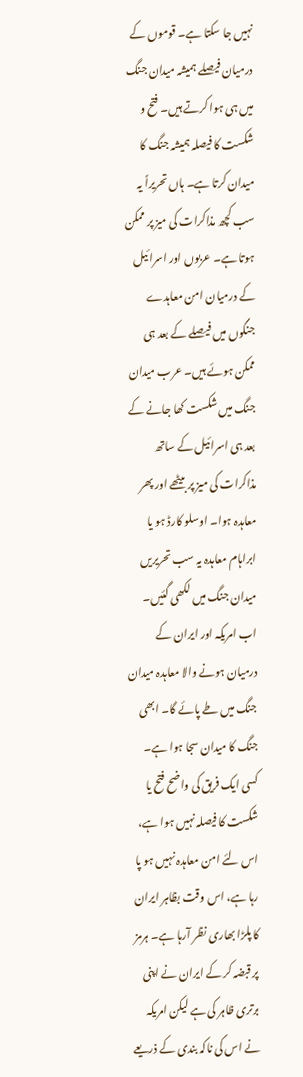نہیں جا سکتا ہے۔ قوموں کے درمیان فیصلے ہمیشہ میدان جنگ میں ہی ہوا کرتے ہیں۔ فتح و شکست کا فیصلہ ہمیشہ جنگ کا میدان کرتا ہے۔ ہاں تحریراً یہ سب کچھ مذاکرات کی میز پر ممکن ہوتا ہے۔ عربوں اور اسرائیل کے درمیان امن معاہدے جنگوں میں فیصلے کے بعد ہی ممکن ہوئے ہیں۔ عرب میدان جنگ میں شکست کھا جانے کے بعد ہی اسرائیل کے ساتھ مذاکرات کی میز پر بیٹھے اور پھر معاہدہ ہوا۔ اوسلو کارڈ ہو یا ابراہام معاہدہ یہ سب تحریریں میدان جنگ میں لکھی گئیں۔ اب امریکہ اور ایران کے درمیان ہونے والا معاہدہ میدان جنگ میں طے پائے گا۔ ابھی جنگ کا میدان سجا ہوا ہے۔ کسی ایک فریق کی واضح فتح یا شکست کا فیصلہ نہیں ہوا ہے، اس لئے امن معاہدہ نہیں ہو پا رہا ہے، اس وقت بظاہر ایران کا پلڑا بھاری نظر آرہا ہے۔ ہرمز پر قبضہ کر کے ایران نے اپنی برتری ظاہر کی ہے لیکن امریکہ نے اس کی ناکہ بندی کے ذریعے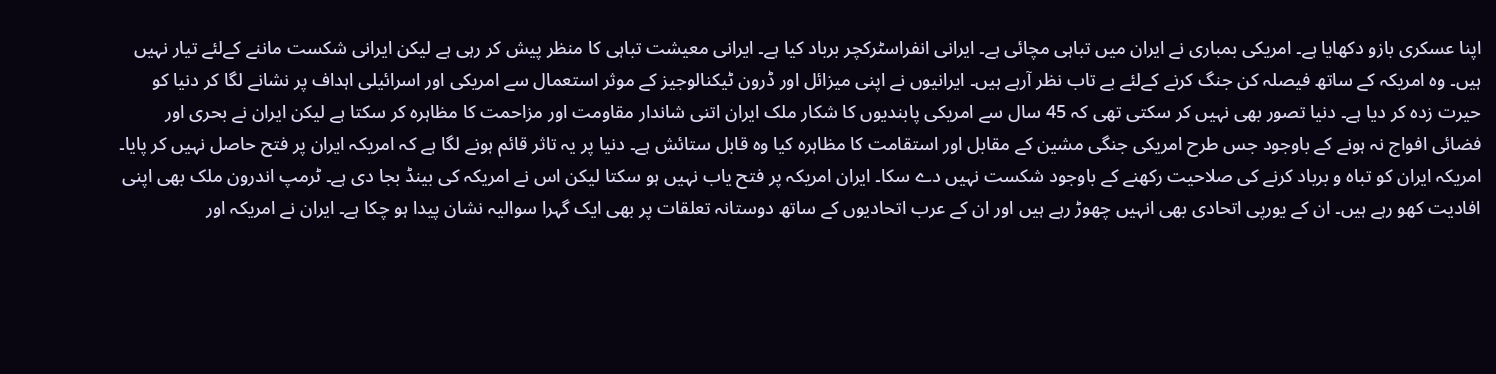اپنا عسکری بازو دکھایا ہے۔ امریکی بمباری نے ایران میں تباہی مچائی ہے۔ ایرانی انفراسٹرکچر برباد کیا ہے۔ ایرانی معیشت تباہی کا منظر پیش کر رہی ہے لیکن ایرانی شکست ماننے کےلئے تیار نہیں ہیں۔ وہ امریکہ کے ساتھ فیصلہ کن جنگ کرنے کےلئے بے تاب نظر آرہے ہیں۔ ایرانیوں نے اپنی میزائل اور ڈرون ٹیکنالوجیز کے موثر استعمال سے امریکی اور اسرائیلی اہداف پر نشانے لگا کر دنیا کو حیرت زدہ کر دیا ہے۔ دنیا تصور بھی نہیں کر سکتی تھی کہ 45 سال سے امریکی پابندیوں کا شکار ملک ایران اتنی شاندار مقاومت اور مزاحمت کا مظاہرہ کر سکتا ہے لیکن ایران نے بحری اور فضائی افواج نہ ہونے کے باوجود جس طرح امریکی جنگی مشین کے مقابل اور استقامت کا مظاہرہ کیا وہ قابل ستائش ہے۔ دنیا پر یہ تاثر قائم ہونے لگا ہے کہ امریکہ ایران پر فتح حاصل نہیں کر پایا۔ امریکہ ایران کو تباہ و برباد کرنے کی صلاحیت رکھنے کے باوجود شکست نہیں دے سکا۔ ایران امریکہ پر فتح یاب نہیں ہو سکتا لیکن اس نے امریکہ کی بینڈ بجا دی ہے۔ ٹرمپ اندرون ملک بھی اپنی افادیت کھو رہے ہیں۔ ان کے یورپی اتحادی بھی انہیں چھوڑ رہے ہیں اور ان کے عرب اتحادیوں کے ساتھ دوستانہ تعلقات پر بھی ایک گہرا سوالیہ نشان پیدا ہو چکا ہے۔ ایران نے امریکہ اور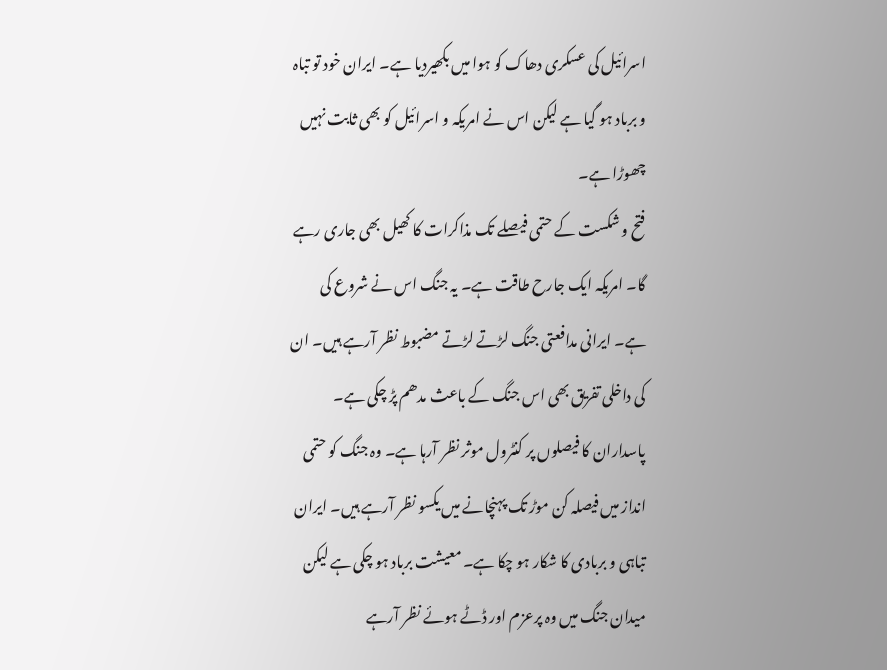اسرائیل کی عسکری دھاک کو ہوا میں بکھیردیا ہے۔ ایران خود تو تباہ و برباد ہو گیا ہے لیکن اس نے امریکہ و اسرائیل کو بھی ثابت نہیں چھوڑا ہے۔
فتح و شکست کے حتمی فیصلے تک مذاکرات کا کھیل بھی جاری رہے گا۔ امریکہ ایک جارح طاقت ہے۔ یہ جنگ اس نے شروع کی ہے۔ ایرانی مدافعتی جنگ لڑتے لڑتے مضبوط نظر آرہے ہیں۔ ان کی داخلی تفریق بھی اس جنگ کے باعث مدھم پڑ چکی ہے۔ پاسداران کا فیصلوں پر کنٹرول موثر نظر آرہا ہے۔ وہ جنگ کو حتمی انداز میں فیصلہ کن موڑ تک پہنچانے میں یکسو نظر آرہے ہیں۔ ایران تباہی و بربادی کا شکار ہو چکا ہے۔ معیشت برباد ہو چکی ہے لیکن میدان جنگ میں وہ پرعزم اور ڈٹے ہوئے نظر آرہے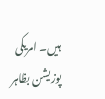ہیں۔ امریکی پوزیشن بظاہر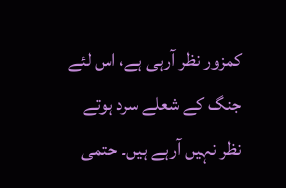کمزور نظر آرہی ہے، اس لئے جنگ کے شعلے سرد ہوتے نظر نہیں آرہے ہیں۔ حتمی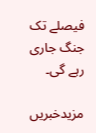فیصلے تک جنگ جاری رہے گی۔

مزیدخبریں